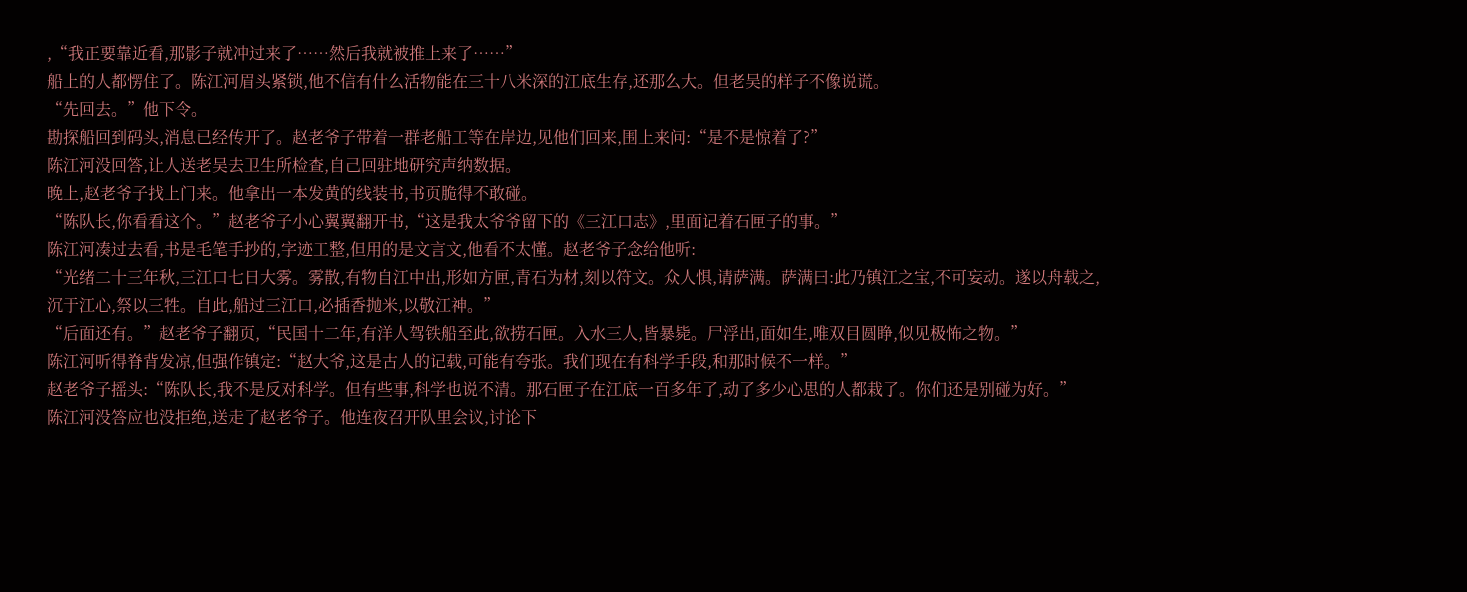,“我正要靠近看,那影子就冲过来了……然后我就被推上来了……”
船上的人都愣住了。陈江河眉头紧锁,他不信有什么活物能在三十八米深的江底生存,还那么大。但老吴的样子不像说谎。
“先回去。”他下令。
勘探船回到码头,消息已经传开了。赵老爷子带着一群老船工等在岸边,见他们回来,围上来问:“是不是惊着了?”
陈江河没回答,让人送老吴去卫生所检查,自己回驻地研究声纳数据。
晚上,赵老爷子找上门来。他拿出一本发黄的线装书,书页脆得不敢碰。
“陈队长,你看看这个。”赵老爷子小心翼翼翻开书,“这是我太爷爷留下的《三江口志》,里面记着石匣子的事。”
陈江河凑过去看,书是毛笔手抄的,字迹工整,但用的是文言文,他看不太懂。赵老爷子念给他听:
“光绪二十三年秋,三江口七日大雾。雾散,有物自江中出,形如方匣,青石为材,刻以符文。众人惧,请萨满。萨满曰:此乃镇江之宝,不可妄动。遂以舟载之,沉于江心,祭以三牲。自此,船过三江口,必插香抛米,以敬江神。”
“后面还有。”赵老爷子翻页,“民国十二年,有洋人驾铁船至此,欲捞石匣。入水三人,皆暴毙。尸浮出,面如生,唯双目圆睁,似见极怖之物。”
陈江河听得脊背发凉,但强作镇定:“赵大爷,这是古人的记载,可能有夸张。我们现在有科学手段,和那时候不一样。”
赵老爷子摇头:“陈队长,我不是反对科学。但有些事,科学也说不清。那石匣子在江底一百多年了,动了多少心思的人都栽了。你们还是别碰为好。”
陈江河没答应也没拒绝,送走了赵老爷子。他连夜召开队里会议,讨论下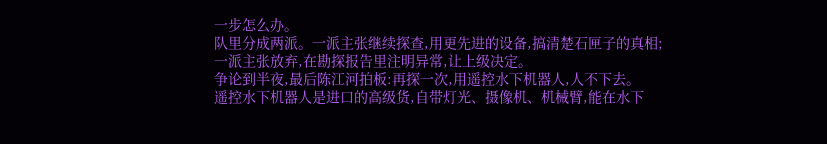一步怎么办。
队里分成两派。一派主张继续探查,用更先进的设备,搞清楚石匣子的真相;一派主张放弃,在勘探报告里注明异常,让上级决定。
争论到半夜,最后陈江河拍板:再探一次,用遥控水下机器人,人不下去。
遥控水下机器人是进口的高级货,自带灯光、摄像机、机械臂,能在水下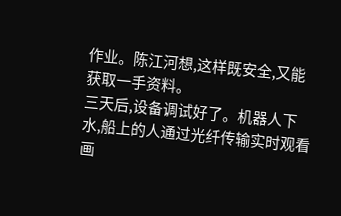作业。陈江河想,这样既安全,又能获取一手资料。
三天后,设备调试好了。机器人下水,船上的人通过光纤传输实时观看画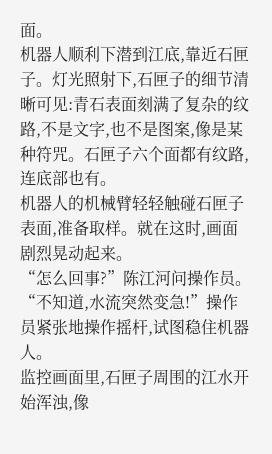面。
机器人顺利下潜到江底,靠近石匣子。灯光照射下,石匣子的细节清晰可见:青石表面刻满了复杂的纹路,不是文字,也不是图案,像是某种符咒。石匣子六个面都有纹路,连底部也有。
机器人的机械臂轻轻触碰石匣子表面,准备取样。就在这时,画面剧烈晃动起来。
“怎么回事?”陈江河问操作员。
“不知道,水流突然变急!”操作员紧张地操作摇杆,试图稳住机器人。
监控画面里,石匣子周围的江水开始浑浊,像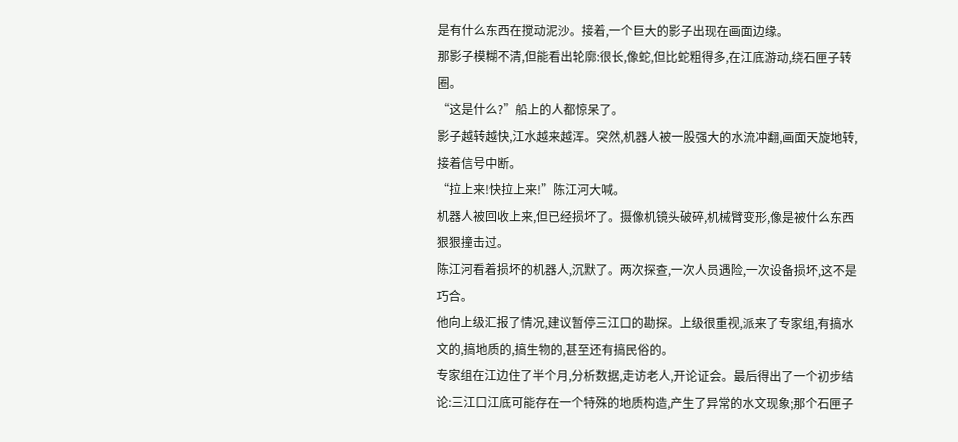是有什么东西在搅动泥沙。接着,一个巨大的影子出现在画面边缘。
那影子模糊不清,但能看出轮廓:很长,像蛇,但比蛇粗得多,在江底游动,绕石匣子转圈。
“这是什么?”船上的人都惊呆了。
影子越转越快,江水越来越浑。突然,机器人被一股强大的水流冲翻,画面天旋地转,接着信号中断。
“拉上来!快拉上来!”陈江河大喊。
机器人被回收上来,但已经损坏了。摄像机镜头破碎,机械臂变形,像是被什么东西狠狠撞击过。
陈江河看着损坏的机器人,沉默了。两次探查,一次人员遇险,一次设备损坏,这不是巧合。
他向上级汇报了情况,建议暂停三江口的勘探。上级很重视,派来了专家组,有搞水文的,搞地质的,搞生物的,甚至还有搞民俗的。
专家组在江边住了半个月,分析数据,走访老人,开论证会。最后得出了一个初步结论:三江口江底可能存在一个特殊的地质构造,产生了异常的水文现象;那个石匣子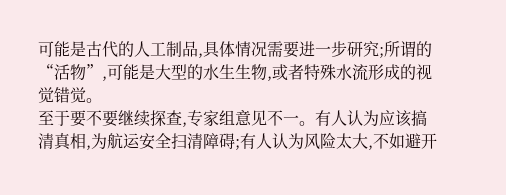可能是古代的人工制品,具体情况需要进一步研究;所谓的“活物”,可能是大型的水生生物,或者特殊水流形成的视觉错觉。
至于要不要继续探查,专家组意见不一。有人认为应该搞清真相,为航运安全扫清障碍;有人认为风险太大,不如避开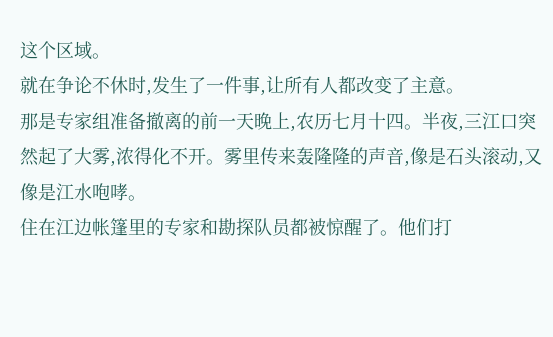这个区域。
就在争论不休时,发生了一件事,让所有人都改变了主意。
那是专家组准备撤离的前一天晚上,农历七月十四。半夜,三江口突然起了大雾,浓得化不开。雾里传来轰隆隆的声音,像是石头滚动,又像是江水咆哮。
住在江边帐篷里的专家和勘探队员都被惊醒了。他们打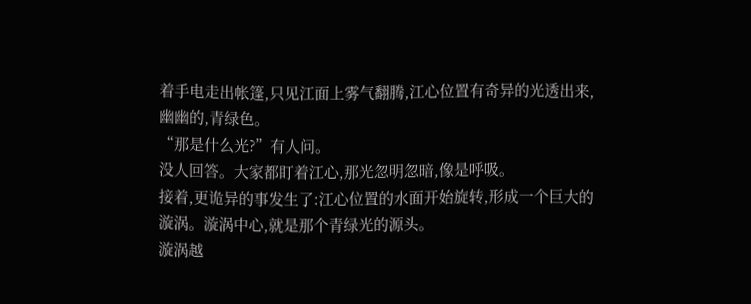着手电走出帐篷,只见江面上雾气翻腾,江心位置有奇异的光透出来,幽幽的,青绿色。
“那是什么光?”有人问。
没人回答。大家都盯着江心,那光忽明忽暗,像是呼吸。
接着,更诡异的事发生了:江心位置的水面开始旋转,形成一个巨大的漩涡。漩涡中心,就是那个青绿光的源头。
漩涡越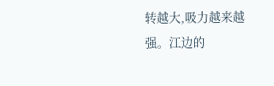转越大,吸力越来越强。江边的